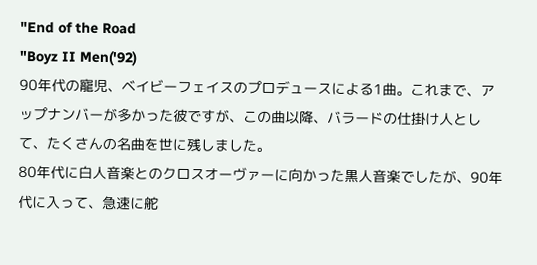"End of the Road
"Boyz II Men('92)
90年代の寵児、ベイビーフェイスのプロデュースによる1曲。これまで、アップナンバーが多かった彼ですが、この曲以降、バラードの仕掛け人として、たくさんの名曲を世に残しました。
80年代に白人音楽とのクロスオーヴァーに向かった黒人音楽でしたが、90年代に入って、急速に舵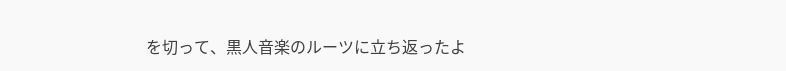を切って、黒人音楽のルーツに立ち返ったよ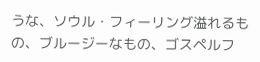うな、ソウル・フィーリング溢れるもの、ブルージーなもの、ゴスペルフ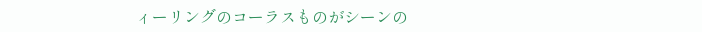ィーリングのコーラスものがシーンの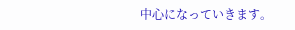中心になっていきます。